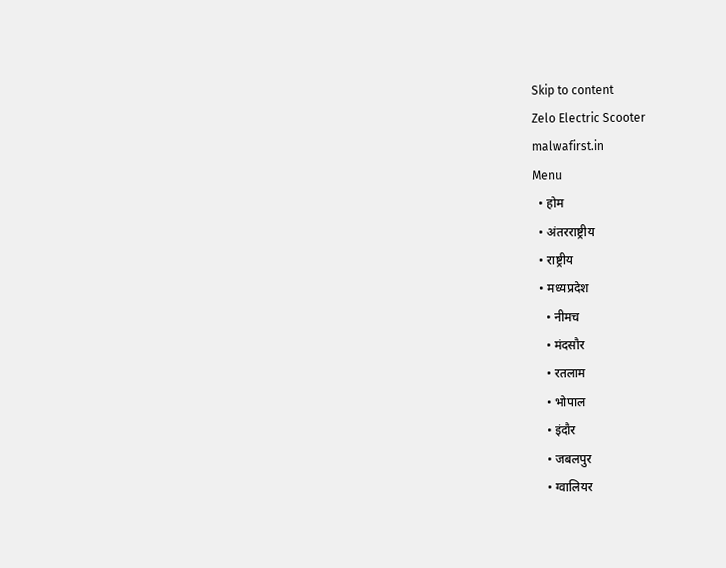Skip to content
Zelo Electric Scooter
malwafirst.in
Menu
  • होम
  • अंतरराष्ट्रीय
  • राष्ट्रीय
  • मध्यप्रदेश
    • नीमच
    • मंदसौर
    • रतलाम
    • भोपाल
    • इंदौर
    • जबलपुर
    • ग्वालियर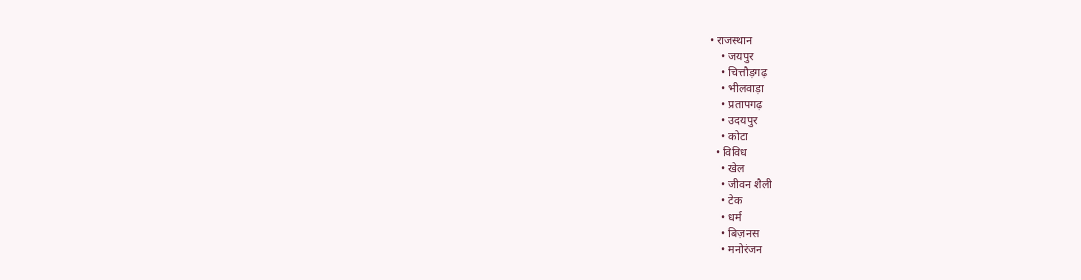• राजस्थान
    • जयपुर
    • चित्तौड़गढ़
    • भीलवाड़ा
    • प्रतापगढ़
    • उदयपुर
    • कोटा
  • विविध
    • खेल
    • जीवन शैली
    • टेक
    • धर्म
    • बिज़नस
    • मनोरंजन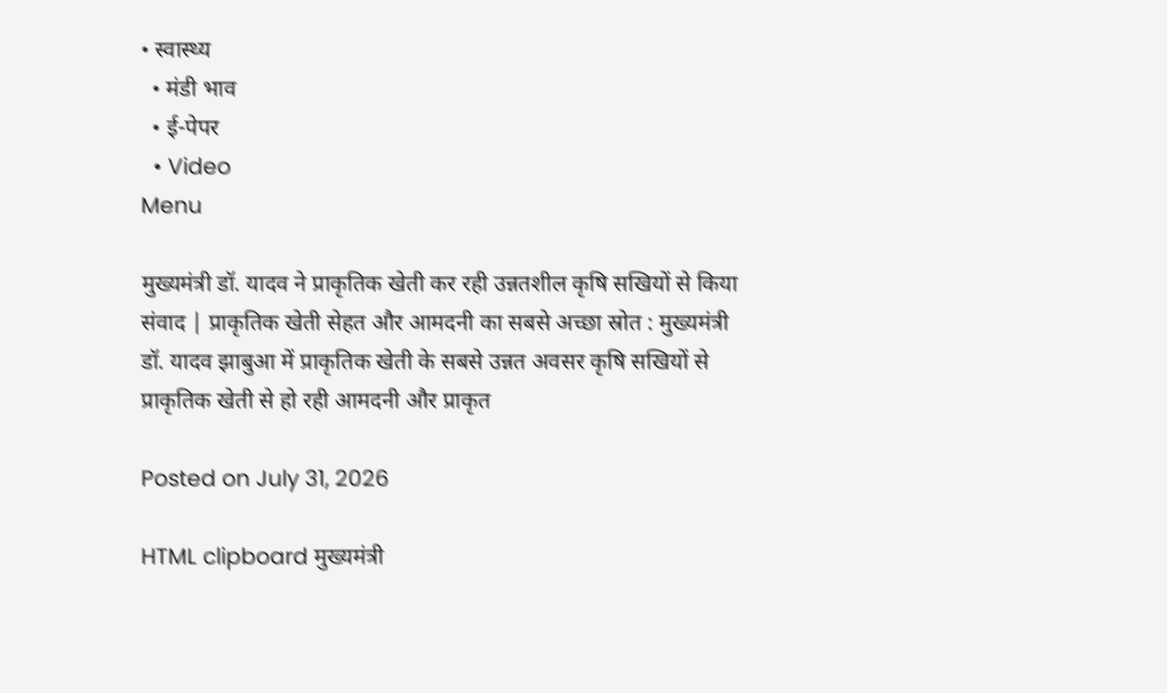• स्वास्थ्य
  • मंडी भाव
  • ई-पेपर
  • Video
Menu

मुख्यमंत्री डॉ. यादव ने प्राकृतिक खेती कर रही उन्नतशील कृषि सखियों से किया संवाद | प्राकृतिक खेती सेहत और आमदनी का सबसे अच्छा स्रोत : मुख्यमंत्री डॉ. यादव झाबुआ में प्राकृतिक खेती के सबसे उन्नत अवसर कृषि सखियों से प्राकृतिक खेती से हो रही आमदनी और प्राकृत

Posted on July 31, 2026

HTML clipboard मुख्यमंत्री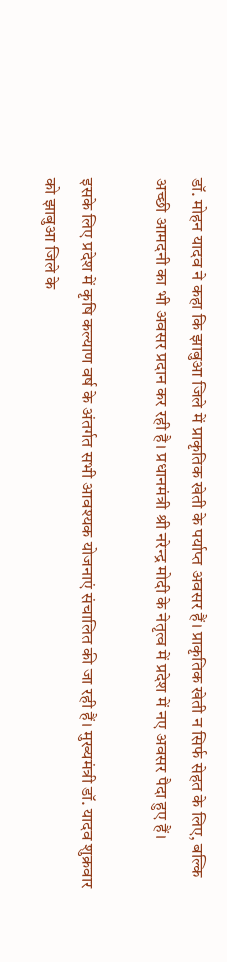डॉ. मोहन यादव ने कहा कि झाबुआ जिले में प्राकृतिक खेती के पर्याप्त अवसर हैं। प्राकृतिक खेती न सिर्फ सेहत के लिए, बल्कि अच्छी आमदनी का भी अवसर प्रदान कर रही है। प्रधानमंत्री श्री नरेन्द्र मोदी के नेतृत्व में प्रदेश में नए अवसर पैदा हुए हैं।

इसके लिए प्रदेश में कृषि कल्याण वर्ष के अंतर्गत सभी आवश्यक योजनाएं संचालित की जा रही हैं। मुख्यमंत्री डॉ. यादव शुक्रवार को झाबुआ जिले के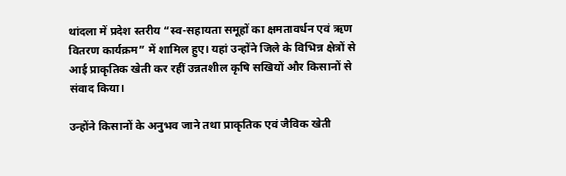थांदला में प्रदेश स्तरीय “स्व-सहायता समूहों का क्षमतावर्धन एवं ऋण वितरण कार्यक्रम” में शामिल हुए। यहां उन्होंने जिले के विभिन्न क्षेत्रों से आई प्राकृतिक खेती कर रहीं उन्नतशील कृषि सखियों और किसानों से संवाद किया।

उन्होंने किसानों के अनुभव जाने तथा प्राकृतिक एवं जैविक खेती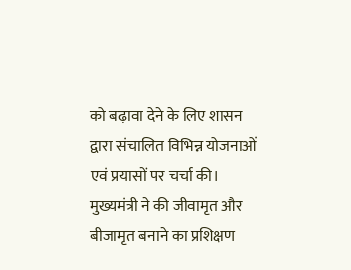को बढ़ावा देने के लिए शासन द्वारा संचालित विभिन्न योजनाओं एवं प्रयासों पर चर्चा की। मुख्यमंत्री ने की जीवामृत और बीजामृत बनाने का प्रशिक्षण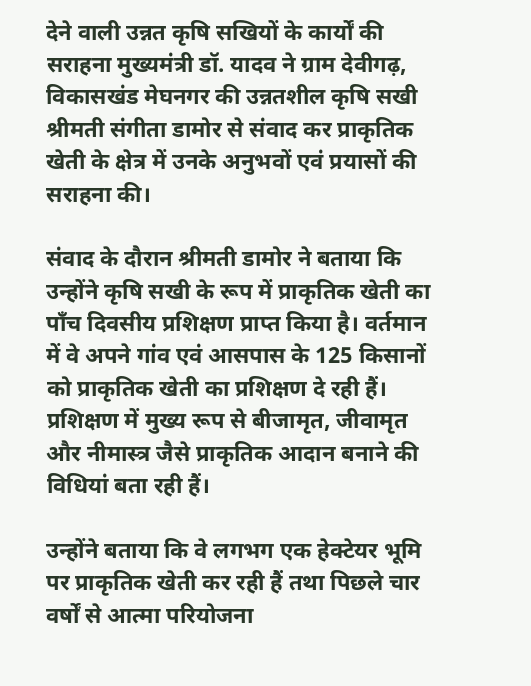देने वाली उन्नत कृषि सखियों के कार्यों की सराहना मुख्यमंत्री डॉ. यादव ने ग्राम देवीगढ़, विकासखंड मेघनगर की उन्नतशील कृषि सखी श्रीमती संगीता डामोर से संवाद कर प्राकृतिक खेती के क्षेत्र में उनके अनुभवों एवं प्रयासों की सराहना की।

संवाद के दौरान श्रीमती डामोर ने बताया कि उन्होंने कृषि सखी के रूप में प्राकृतिक खेती का पाँच दिवसीय प्रशिक्षण प्राप्त किया है। वर्तमान में वे अपने गांव एवं आसपास के 125 किसानों को प्राकृतिक खेती का प्रशिक्षण दे रही हैं। प्रशिक्षण में मुख्य रूप से बीजामृत, जीवामृत और नीमास्त्र जैसे प्राकृतिक आदान बनाने की विधियां बता रही हैं।

उन्होंने बताया कि वे लगभग एक हेक्टेयर भूमि पर प्राकृतिक खेती कर रही हैं तथा पिछले चार वर्षों से आत्मा परियोजना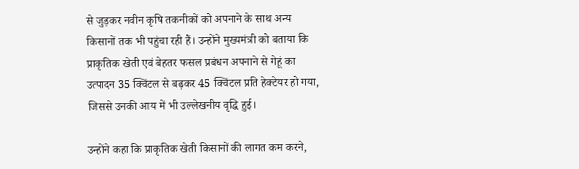से जुड़कर नवीन कृषि तकनीकों को अपनाने के साथ अन्य किसानों तक भी पहुंचा रही हैं। उन्होंने मुख्यमंत्री को बताया कि प्राकृतिक खेती एवं बेहतर फसल प्रबंधन अपनाने से गेहूं का उत्पादन 35 क्विंटल से बढ़कर 45 क्विंटल प्रति हेक्टेयर हो गया, जिससे उनकी आय में भी उल्लेखनीय वृद्धि हुई।

उन्होंने कहा कि प्राकृतिक खेती किसानों की लागत कम करने,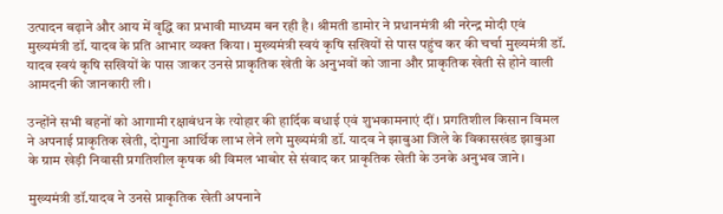उत्पादन बढ़ाने और आय में वृद्धि का प्रभावी माध्यम बन रही है। श्रीमती डामोर ने प्रधानमंत्री श्री नरेन्द्र मोदी एवं मुख्यमंत्री डॉ. यादव के प्रति आभार व्यक्त किया। मुख्यमंत्री स्वयं कृषि सखियों से पास पहुंच कर की चर्चा मुख्यमंत्री डॉ. यादव स्वयं कृषि सखियों के पास जाकर उनसे प्राकृतिक खेती के अनुभवों को जाना और प्राकृतिक खेती से होने वाली आमदनी की जानकारी ली।

उन्होंने सभी बहनों को आगामी रक्षाबंधन के त्योहार की हार्दिक बधाई एवं शुभकामनाएं दीं। प्रगतिशील किसान विमल ने अपनाई प्राकृतिक खेती, दोगुना आर्थिक लाभ लेने लगे मुख्यमंत्री डॉ. यादव ने झाबुआ जिले के विकासखंड झाबुआ के ग्राम खेड़ी निवासी प्रगतिशील कृषक श्री विमल भाबोर से संवाद कर प्राकृतिक खेती के उनके अनुभव जाने।

मुख्यमंत्री डॉ.यादव ने उनसे प्राकृतिक खेती अपनाने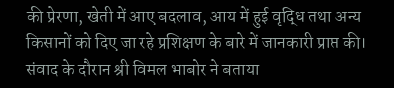की प्रेरणा, खेती में आए बदलाव, आय में हुई वृद्धि तथा अन्य किसानों को दिए जा रहे प्रशिक्षण के बारे में जानकारी प्राप्त की। संवाद के दौरान श्री विमल भाबोर ने बताया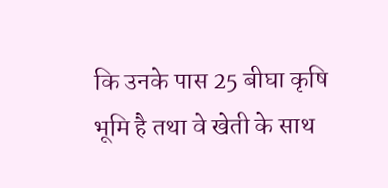कि उनके पास 25 बीघा कृषि भूमि है तथा वे खेती के साथ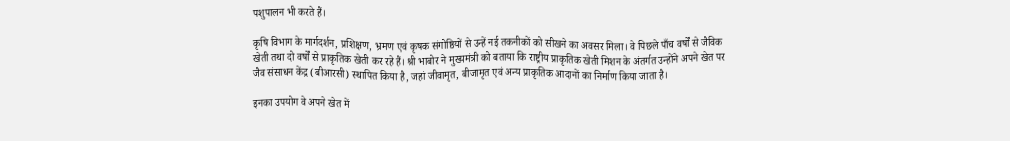पशुपालन भी करते हैं।

कृषि विभाग के मार्गदर्शन, प्रशिक्षण, भ्रमण एवं कृषक संगोष्ठियों से उन्हें नई तकनीकों को सीखने का अवसर मिला। वे पिछले पाँच वर्षों से जैविक खेती तथा दो वर्षों से प्राकृतिक खेती कर रहे हैं। श्री भाबोर ने मुख्यमंत्री को बताया कि राष्ट्रीय प्राकृतिक खेती मिशन के अंतर्गत उन्होंने अपने खेत पर जैव संसाधन केंद्र (बीआरसी) स्थापित किया है, जहां जीवामृत, बीजामृत एवं अन्य प्राकृतिक आदानों का निर्माण किया जाता है।

इनका उपयोग वे अपने खेत में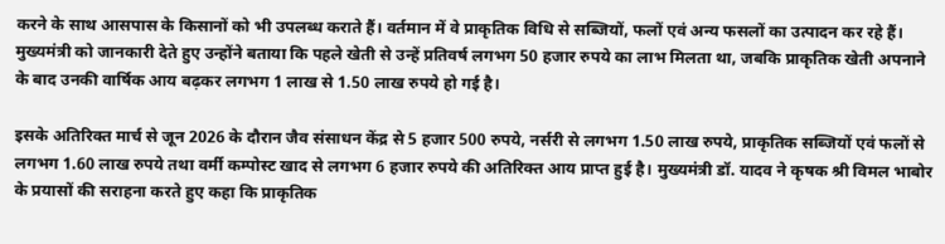करने के साथ आसपास के किसानों को भी उपलब्ध कराते हैं। वर्तमान में वे प्राकृतिक विधि से सब्जियों, फलों एवं अन्य फसलों का उत्पादन कर रहे हैं। मुख्यमंत्री को जानकारी देते हुए उन्होंने बताया कि पहले खेती से उन्हें प्रतिवर्ष लगभग 50 हजार रुपये का लाभ मिलता था, जबकि प्राकृतिक खेती अपनाने के बाद उनकी वार्षिक आय बढ़कर लगभग 1 लाख से 1.50 लाख रुपये हो गई है।

इसके अतिरिक्त मार्च से जून 2026 के दौरान जैव संसाधन केंद्र से 5 हजार 500 रुपये, नर्सरी से लगभग 1.50 लाख रुपये, प्राकृतिक सब्जियों एवं फलों से लगभग 1.60 लाख रुपये तथा वर्मी कम्पोस्ट खाद से लगभग 6 हजार रुपये की अतिरिक्त आय प्राप्त हुई है। मुख्यमंत्री डॉ. यादव ने कृषक श्री विमल भाबोर के प्रयासों की सराहना करते हुए कहा कि प्राकृतिक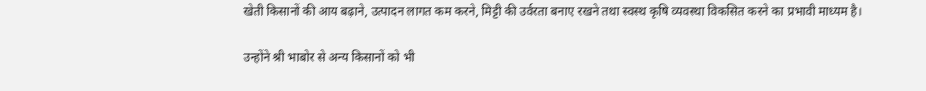खेती किसानों की आय बढ़ाने, उत्पादन लागत कम करने, मिट्टी की उर्वरता बनाए रखने तथा स्वस्थ कृषि व्यवस्था विकसित करने का प्रभावी माध्यम है।

उन्होंने श्री भाबोर से अन्य किसानों को भी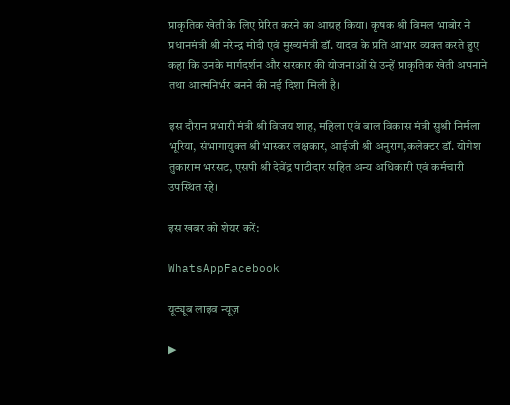प्राकृतिक खेती के लिए प्रेरित करने का आग्रह किया। कृषक श्री विमल भाबोर ने प्रधानमंत्री श्री नरेन्द्र मोदी एवं मुख्यमंत्री डॉ. यादव के प्रति आभार व्यक्त करते हुए कहा कि उनके मार्गदर्शन और सरकार की योजनाओं से उन्हें प्राकृतिक खेती अपनाने तथा आत्मनिर्भर बनने की नई दिशा मिली है।

इस दौरान प्रभारी मंत्री श्री विजय शाह, महिला एवं बाल विकास मंत्री सुश्री निर्मला भूरिया, संभागायुक्त श्री भास्कर लक्षकार, आईजी श्री अनुराग,कलेक्टर डॉ. योगेश तुकाराम भरसट, एसपी श्री देवेंद्र पाटीदार सहित अन्य अधिकारी एवं कर्मचारी उपस्थित रहे।

इस खबर को शेयर करें:

WhatsAppFacebook

यूट्यूब लाइव न्यूज़

▶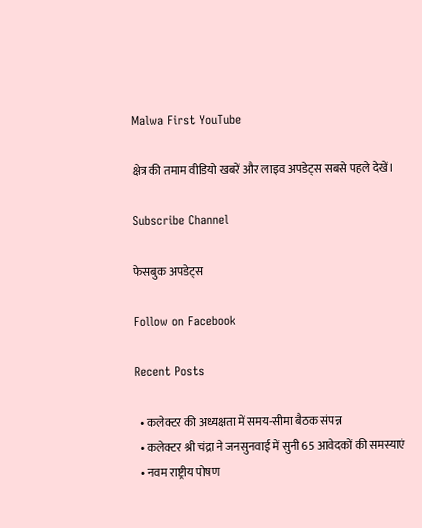Malwa First YouTube

क्षेत्र की तमाम वीडियो खबरें और लाइव अपडेट्स सबसे पहले देखें।

Subscribe Channel

फेसबुक अपडेट्स

Follow on Facebook

Recent Posts

  • कलेक्टर की अध्यक्षता में समय-सीमा बैठक संपन्न
  • कलेक्टर श्री चंद्रा ने जनसुनवाई में सुनी 65 आवेदकों की समस्याएं
  • नवम राष्ट्रीय पोषण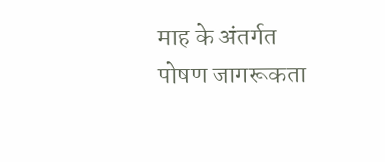माह के अंतर्गत पोषण जागरूकता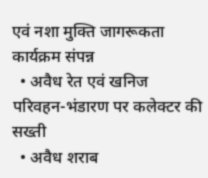एवं नशा मुक्ति जागरूकता कार्यक्रम संपन्न
  • अवैध रेत एवं खनिज परिवहन-भंडारण पर कलेक्टर की सख्ती
  • अवैध शराब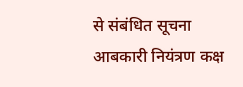से संबंधित सूचना आबकारी नियंत्रण कक्ष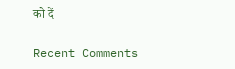को दें

Recent Comments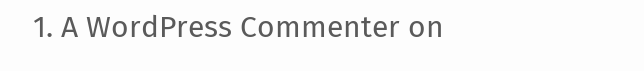1. A WordPress Commenter on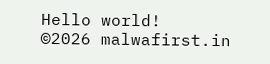Hello world!
©2026 malwafirst.in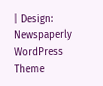| Design: Newspaperly WordPress Theme